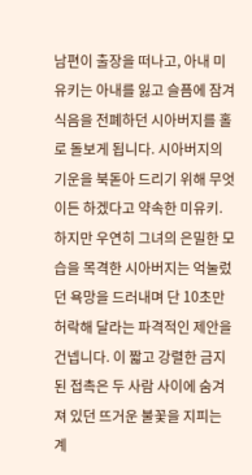남편이 출장을 떠나고, 아내 미유키는 아내를 잃고 슬픔에 잠겨 식음을 전폐하던 시아버지를 홀로 돌보게 됩니다. 시아버지의 기운을 북돋아 드리기 위해 무엇이든 하겠다고 약속한 미유키. 하지만 우연히 그녀의 은밀한 모습을 목격한 시아버지는 억눌렀던 욕망을 드러내며 단 10초만 허락해 달라는 파격적인 제안을 건넵니다. 이 짧고 강렬한 금지된 접촉은 두 사람 사이에 숨겨져 있던 뜨거운 불꽃을 지피는 계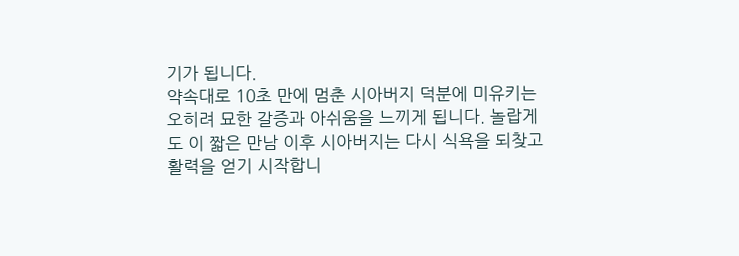기가 됩니다.
약속대로 10초 만에 멈춘 시아버지 덕분에 미유키는 오히려 묘한 갈증과 아쉬움을 느끼게 됩니다. 놀랍게도 이 짧은 만남 이후 시아버지는 다시 식욕을 되찾고 활력을 얻기 시작합니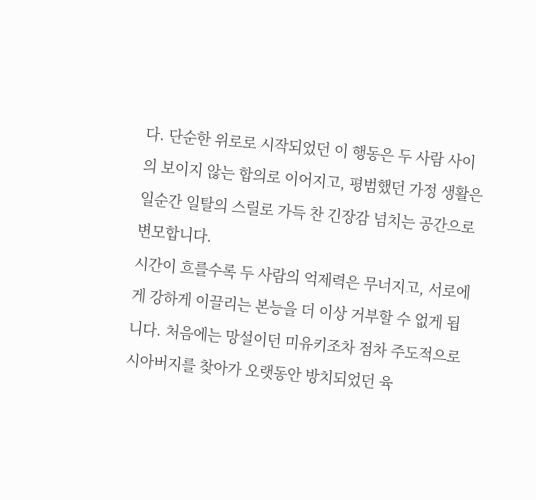다. 단순한 위로로 시작되었던 이 행동은 두 사람 사이의 보이지 않는 합의로 이어지고, 평범했던 가정 생활은 일순간 일탈의 스릴로 가득 찬 긴장감 넘치는 공간으로 변모합니다.
시간이 흐를수록 두 사람의 억제력은 무너지고, 서로에게 강하게 이끌리는 본능을 더 이상 거부할 수 없게 됩니다. 처음에는 망설이던 미유키조차 점차 주도적으로 시아버지를 찾아가 오랫동안 방치되었던 육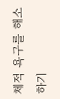체적 욕구를 해소하기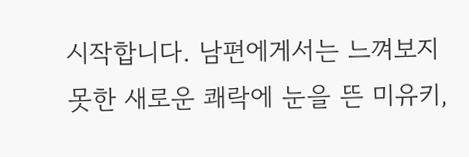시작합니다. 남편에게서는 느껴보지 못한 새로운 쾌락에 눈을 뜬 미유키,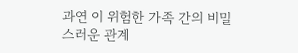과연 이 위험한 가족 간의 비밀스러운 관계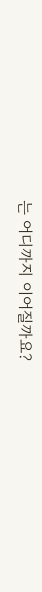는 어디까지 이어질까요?